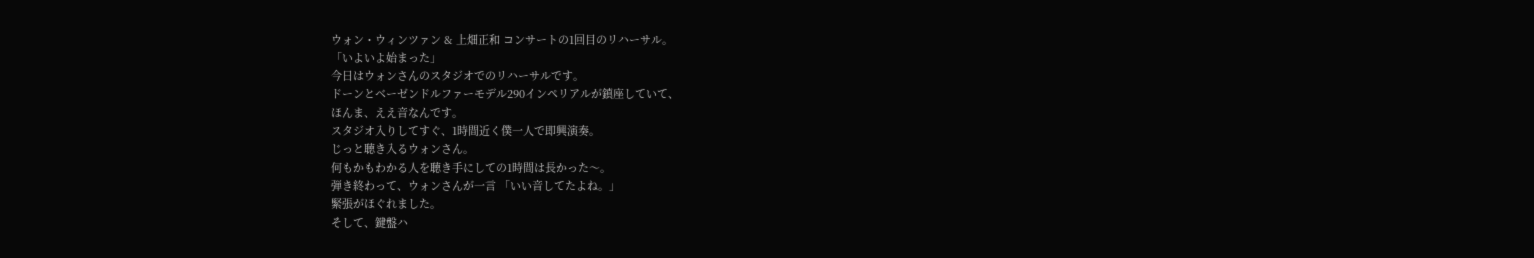ウォン・ウィンツァン & 上畑正和 コンサートの1回目のリハーサル。
「いよいよ始まった」
今日はウォンさんのスタジオでのリハーサルです。
ドーンとベーゼンドルファーモデル290インペリアルが鎮座していて、
ほんま、ええ音なんです。
スタジオ入りしてすぐ、1時間近く僕一人で即興演奏。
じっと聴き入るウォンさん。
何もかもわかる人を聴き手にしての1時間は長かった〜。
弾き終わって、ウォンさんが一言 「いい音してたよね。」
緊張がほぐれました。
そして、鍵盤ハ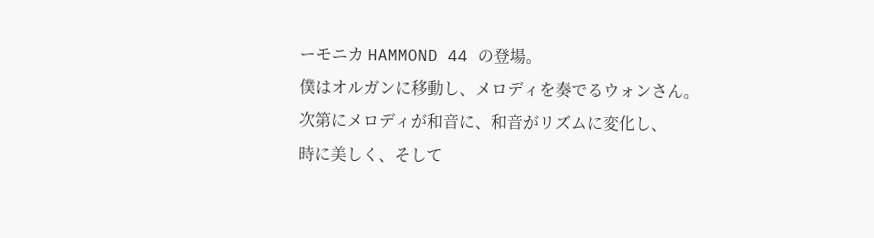ーモニカ HAMMOND 44 の登場。
僕はオルガンに移動し、メロディを奏でるウォンさん。
次第にメロディが和音に、和音がリズムに変化し、
時に美しく、そして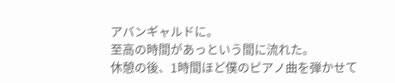アバンギャルドに。
至高の時間があっという間に流れた。
休憩の後、1時間ほど僕のピアノ曲を弾かせて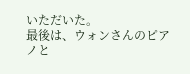いただいた。
最後は、ウォンさんのピアノと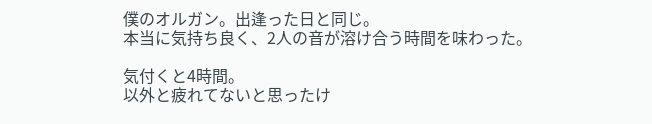僕のオルガン。出逢った日と同じ。
本当に気持ち良く、2人の音が溶け合う時間を味わった。

気付くと4時間。
以外と疲れてないと思ったけ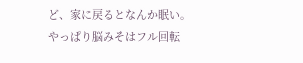ど、家に戻るとなんか眠い。
やっぱり脳みそはフル回転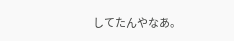してたんやなあ。